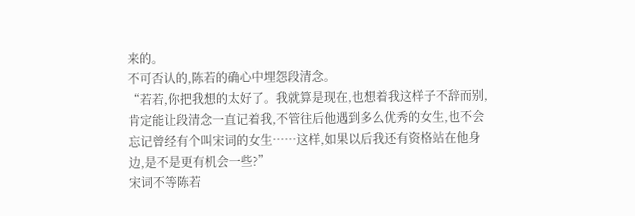来的。
不可否认的,陈若的确心中埋怨段清念。
“若若,你把我想的太好了。我就算是现在,也想着我这样子不辞而别,肯定能让段清念一直记着我,不管往后他遇到多么优秀的女生,也不会忘记曾经有个叫宋词的女生……这样,如果以后我还有资格站在他身边,是不是更有机会一些?”
宋词不等陈若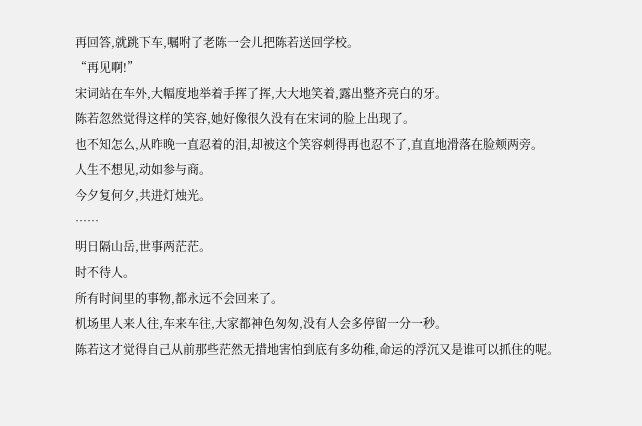再回答,就跳下车,嘱咐了老陈一会儿把陈若送回学校。
“再见啊!”
宋词站在车外,大幅度地举着手挥了挥,大大地笑着,露出整齐亮白的牙。
陈若忽然觉得这样的笑容,她好像很久没有在宋词的脸上出现了。
也不知怎么,从昨晚一直忍着的泪,却被这个笑容刺得再也忍不了,直直地滑落在脸颊两旁。
人生不想见,动如参与商。
今夕复何夕,共进灯烛光。
……
明日隔山岳,世事两茫茫。
时不待人。
所有时间里的事物,都永远不会回来了。
机场里人来人往,车来车往,大家都神色匆匆,没有人会多停留一分一秒。
陈若这才觉得自己从前那些茫然无措地害怕到底有多幼稚,命运的浮沉又是谁可以抓住的呢。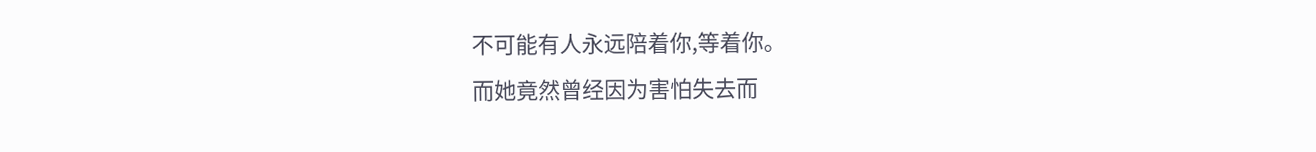不可能有人永远陪着你,等着你。
而她竟然曾经因为害怕失去而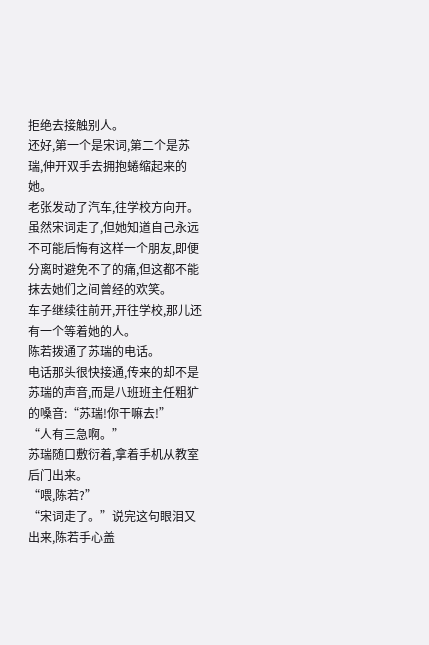拒绝去接触别人。
还好,第一个是宋词,第二个是苏瑞,伸开双手去拥抱蜷缩起来的她。
老张发动了汽车,往学校方向开。
虽然宋词走了,但她知道自己永远不可能后悔有这样一个朋友,即便分离时避免不了的痛,但这都不能抹去她们之间曾经的欢笑。
车子继续往前开,开往学校,那儿还有一个等着她的人。
陈若拨通了苏瑞的电话。
电话那头很快接通,传来的却不是苏瑞的声音,而是八班班主任粗犷的嗓音:“苏瑞!你干嘛去!”
“人有三急啊。”
苏瑞随口敷衍着,拿着手机从教室后门出来。
“喂,陈若?”
“宋词走了。”说完这句眼泪又出来,陈若手心盖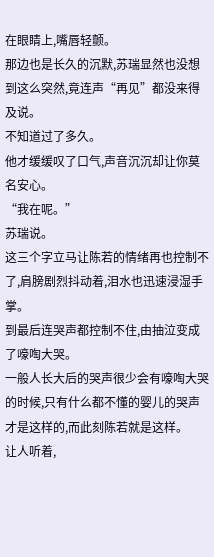在眼睛上,嘴唇轻颤。
那边也是长久的沉默,苏瑞显然也没想到这么突然,竟连声“再见”都没来得及说。
不知道过了多久。
他才缓缓叹了口气,声音沉沉却让你莫名安心。
“我在呢。”
苏瑞说。
这三个字立马让陈若的情绪再也控制不了,肩膀剧烈抖动着,泪水也迅速浸湿手掌。
到最后连哭声都控制不住,由抽泣变成了嚎啕大哭。
一般人长大后的哭声很少会有嚎啕大哭的时候,只有什么都不懂的婴儿的哭声才是这样的,而此刻陈若就是这样。
让人听着,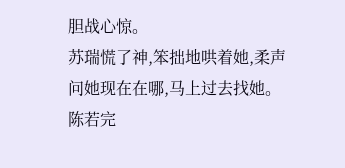胆战心惊。
苏瑞慌了神,笨拙地哄着她,柔声问她现在在哪,马上过去找她。
陈若完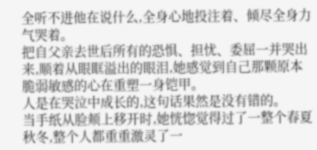全听不进他在说什么,全身心地投注着、倾尽全身力气哭着。
把自父亲去世后所有的恐惧、担忧、委屈一并哭出来,顺着从眼眶溢出的眼泪,她感觉到自己那颗原本脆弱敏感的心在重塑一身铠甲。
人是在哭泣中成长的,这句话果然是没有错的。
当手纸从脸颊上移开时,她恍惚觉得过了一整个春夏秋冬,整个人都重重激灵了一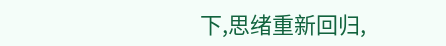下,思绪重新回归,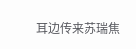耳边传来苏瑞焦